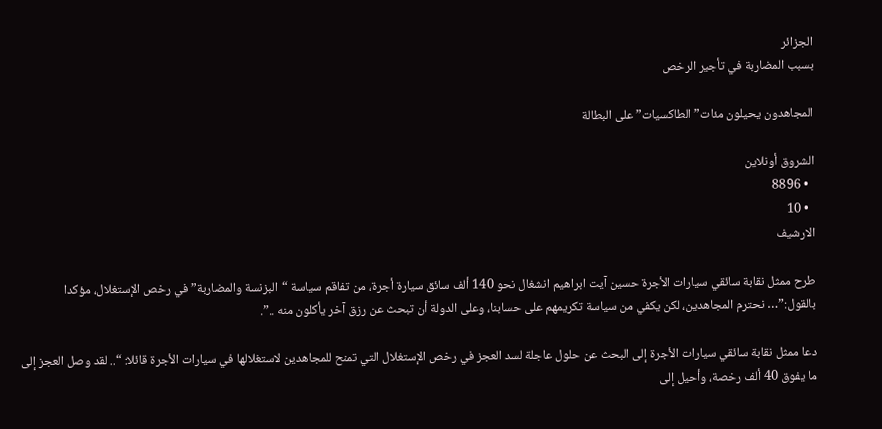الجزائر
بسبب المضاربة في تأجير الرخص

المجاهدون يحيلون مئات”الطاكسيات” على البطالة

الشروق أونلاين
  • 8896
  • 10
الارشيف

طرح ممثل نقابة سائقي سيارات الأجرة حسين آيت ابراهيم انشغال نحو 140 ألف سائق سيارة أجرة، من تفاقم سياسة “البزنسة والمضاربة” في رخص الإستغلال، مؤكدا بالقول:”… نحترم المجاهدين، لكن يكفي من سياسة تكريمهم على حسابنا، وعلى الدولة أن تبحث عن رزق آخر يأكلون منه ..”.

دعا ممثل نقابة سائقي سيارات الأجرة إلى البحث عن حلول عاجلة لسد العجز في رخص الإستغلال التي تمنح للمجاهدين لاستغلالها في سيارات الأجرة قائلا: “.. لقد وصل العجز إلى ما يفوق 40 ألف رخصة، وأحيل إلى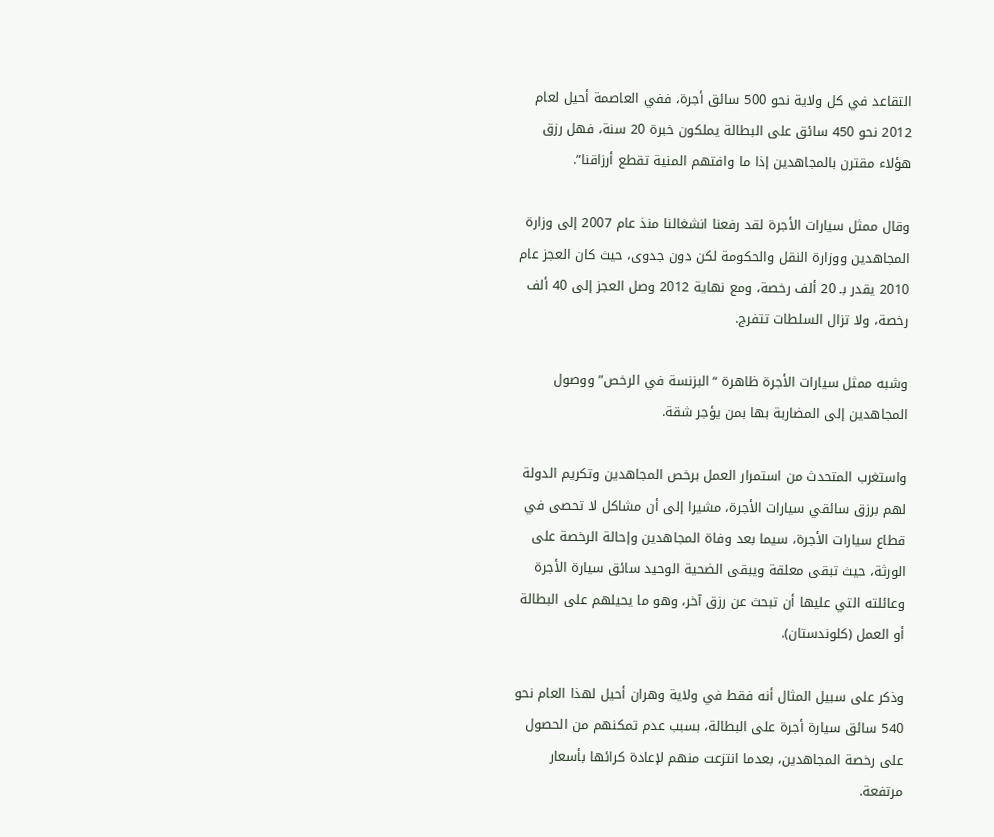التقاعد في كل ولاية نحو 500 سائق أجرة، ففي العاصمة أحيل لعام 2012 نحو 450 سائق على البطالة يملكون خبرة 20 سنة، فهل رزق هؤلاء مقترن بالمجاهدين إذا ما وافتهم المنية تقطع أرزاقنا”.

وقال ممثل سيارات الأجرة لقد رفعنا انشغالنا منذ عام 2007 إلى وزارة المجاهدين ووزارة النقل والحكومة لكن دون جدوى، حيث كان العجز عام 2010 يقدر بـ 20 ألف رخصة، ومع نهاية 2012 وصل العجز إلى 40 ألف رخصة، ولا تزال السلطات تتفرج.

وشبه ممثل سيارات الأجرة ظاهرة “البزنسة في الرخص” ووصول المجاهدين إلى المضاربة بها بمن يؤجر شقة.

واستغرب المتحدث من استمرار العمل برخص المجاهدين وتكريم الدولة لهم برزق سائقي سيارات الأجرة، مشيرا إلى أن مشاكل لا تحصى في قطاع سيارات الأجرة، سيما بعد وفاة المجاهدين وإحالة الرخصة على الورثة، حيث تبقى معلقة ويبقى الضحية الوحيد سائق سيارة الأجرة وعائلته التي عليها أن تبحث عن رزق آخر، وهو ما يحيلهم على البطالة أو العمل (كلوندستان).

وذكر على سبيل المثال أنه فقط في ولاية وهران أحيل لهذا العام نحو 540 سائق سيارة أجرة على البطالة، بسبب عدم تمكنهم من الحصول على رخصة المجاهدين، بعدما انتزعت منهم لإعادة كرائها بأسعار مرتفعة.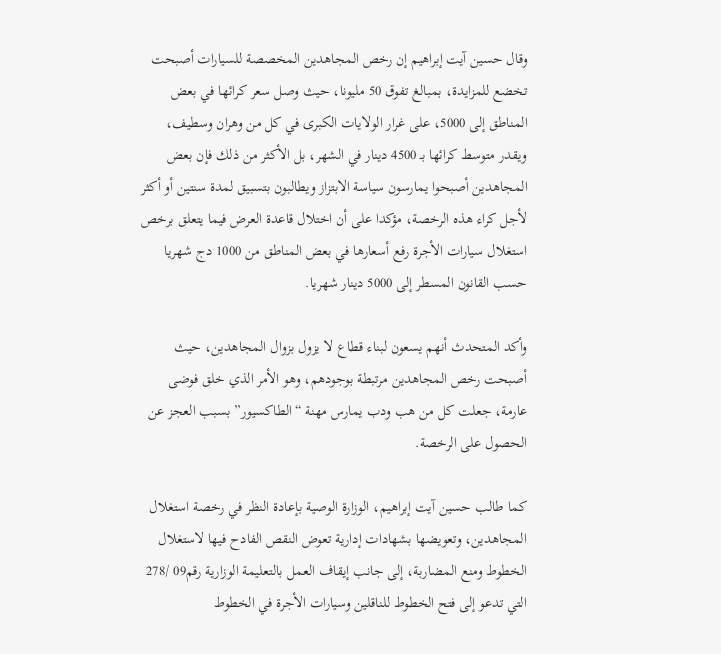وقال حسين آيت إبراهيم إن رخص المجاهدين المخصصة للسيارات أصبحت تخضع للمزايدة، بمبالغ تفوق 50 مليونا، حيث وصل سعر كرائها في بعض المناطق إلى 5000، على غرار الولايات الكبرى في كل من وهران وسطيف، ويقدر متوسط كرائها بـ 4500 دينار في الشهر، بل الأكثر من ذلك فإن بعض المجاهدين أصبحوا يمارسون سياسة الابتزاز ويطالبون بتسبيق لمدة سنتين أو أكثر لأجل كراء هذه الرخصة، مؤكدا على أن اختلال قاعدة العرض فيما يتعلق برخص استغلال سيارات الأجرة رفع أسعارها في بعض المناطق من 1000 دج شهريا حسب القانون المسطر إلى 5000 دينار شهريا.

وأكد المتحدث أنهم يسعون لبناء قطاع لا يزول بزوال المجاهدين، حيث أصبحت رخص المجاهدين مرتبطة بوجودهم، وهو الأمر الذي خلق فوضى عارمة، جعلت كل من هب ودب يمارس مهنة “الطاكسيور” بسبب العجز عن الحصول على الرخصة.

كما طالب حسين آيت إبراهيم، الوزارة الوصية بإعادة النظر في رخصة استغلال المجاهدين، وتعويضها بشهادات إدارية تعوض النقص الفادح فيها لاستغلال الخطوط ومنع المضاربة، إلى جانب إيقاف العمل بالتعليمة الوزارية رقم09 /278 التي تدعو إلى فتح الخطوط للناقلين وسيارات الأجرة في الخطوط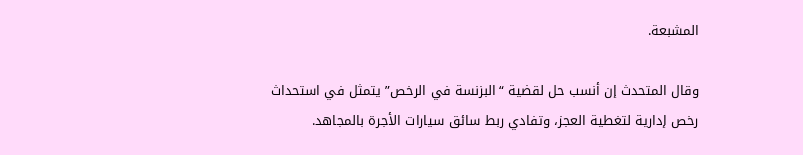المشبعة.

وقال المتحدث إن أنسب حل لقضية “البزنسة في الرخص” يتمثل في استحداث رخص إدارية لتغطية العجز، وتفادي ربط سائق سيارات الأجرة بالمجاهد.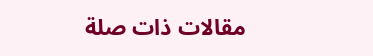مقالات ذات صلة